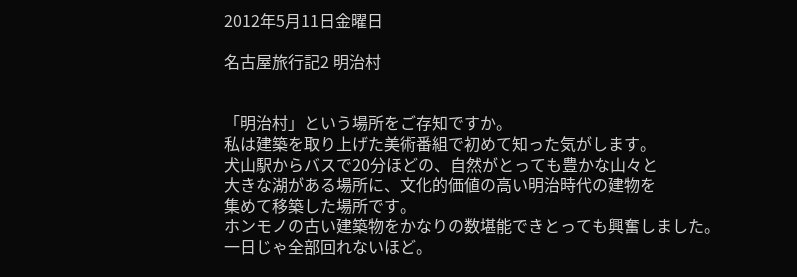2012年5月11日金曜日

名古屋旅行記2 明治村


「明治村」という場所をご存知ですか。
私は建築を取り上げた美術番組で初めて知った気がします。
犬山駅からバスで20分ほどの、自然がとっても豊かな山々と
大きな湖がある場所に、文化的価値の高い明治時代の建物を
集めて移築した場所です。
ホンモノの古い建築物をかなりの数堪能できとっても興奮しました。
一日じゃ全部回れないほど。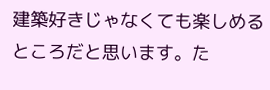建築好きじゃなくても楽しめるところだと思います。た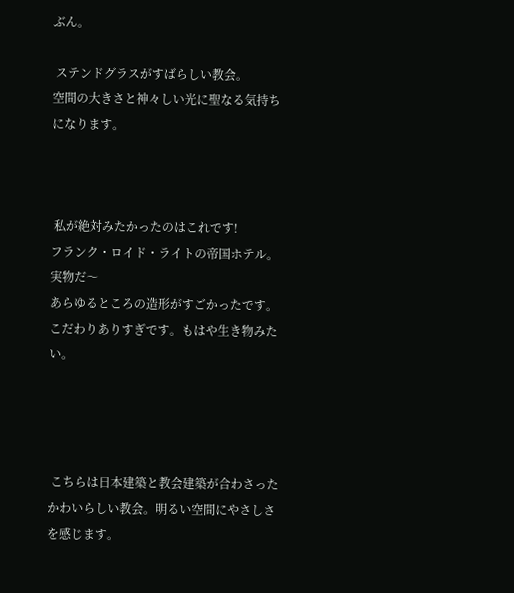ぶん。

 ステンドグラスがすばらしい教会。
空間の大きさと神々しい光に聖なる気持ちになります。



 私が絶対みたかったのはこれです!
フランク・ロイド・ライトの帝国ホテル。実物だ〜
あらゆるところの造形がすごかったです。
こだわりありすぎです。もはや生き物みたい。




 こちらは日本建築と教会建築が合わさった
かわいらしい教会。明るい空間にやさしさを感じます。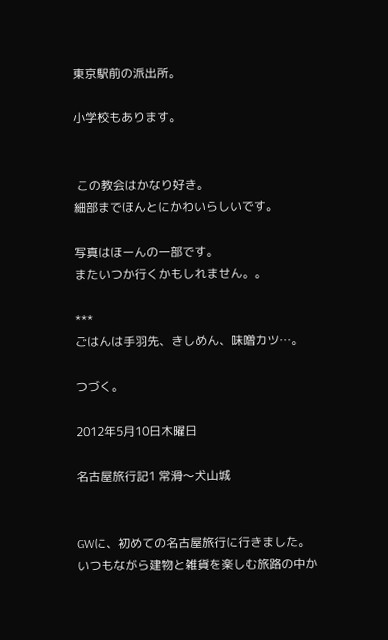東京駅前の派出所。

小学校もあります。


 この教会はかなり好き。
細部までほんとにかわいらしいです。

写真はほーんの一部です。
またいつか行くかもしれません。。

***
ごはんは手羽先、きしめん、味噌カツ…。

つづく。

2012年5月10日木曜日

名古屋旅行記1 常滑〜犬山城


GWに、初めての名古屋旅行に行きました。
いつもながら建物と雑貨を楽しむ旅路の中か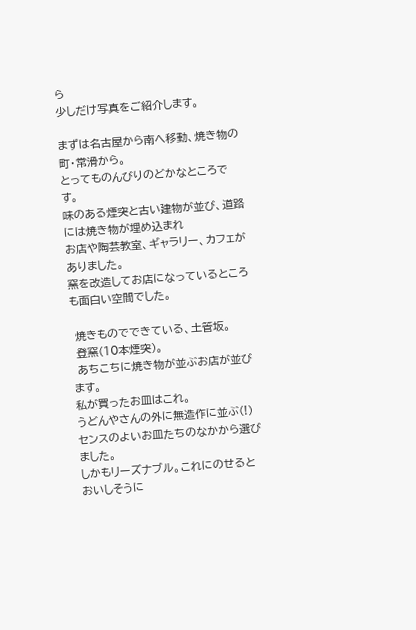ら
少しだけ写真をご紹介します。

まずは名古屋から南へ移動、焼き物の町・常滑から。
とってものんびりのどかなところです。
味のある煙突と古い建物が並び、道路には焼き物が埋め込まれ
お店や陶芸教室、ギャラリー、カフェがありました。
窯を改造してお店になっているところも面白い空間でした。

 焼きものでできている、土管坂。
 登窯(10本煙突)。
 あちこちに焼き物が並ぶお店が並びます。
私が買ったお皿はこれ。
うどんやさんの外に無造作に並ぶ(!)
センスのよいお皿たちのなかから選びました。
しかもリーズナブル。これにのせるとおいしそうに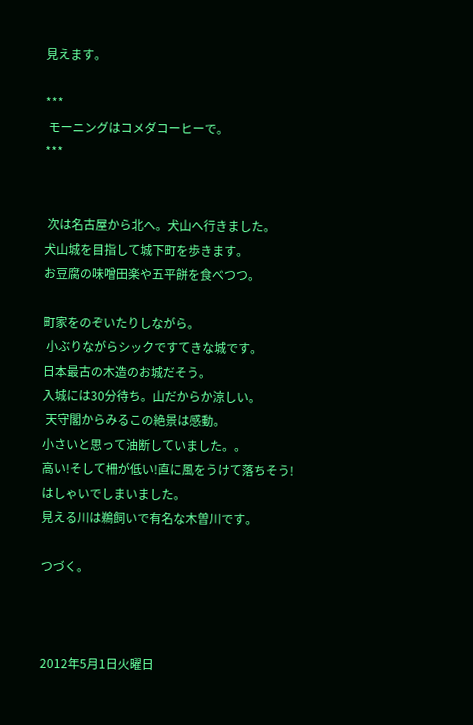見えます。

***
 モーニングはコメダコーヒーで。
***


 次は名古屋から北へ。犬山へ行きました。
犬山城を目指して城下町を歩きます。
お豆腐の味噌田楽や五平餅を食べつつ。

町家をのぞいたりしながら。
 小ぶりながらシックですてきな城です。
日本最古の木造のお城だそう。
入城には30分待ち。山だからか涼しい。
 天守閣からみるこの絶景は感動。
小さいと思って油断していました。。
高い!そして柵が低い!直に風をうけて落ちそう!
はしゃいでしまいました。
見える川は鵜飼いで有名な木曽川です。

つづく。



2012年5月1日火曜日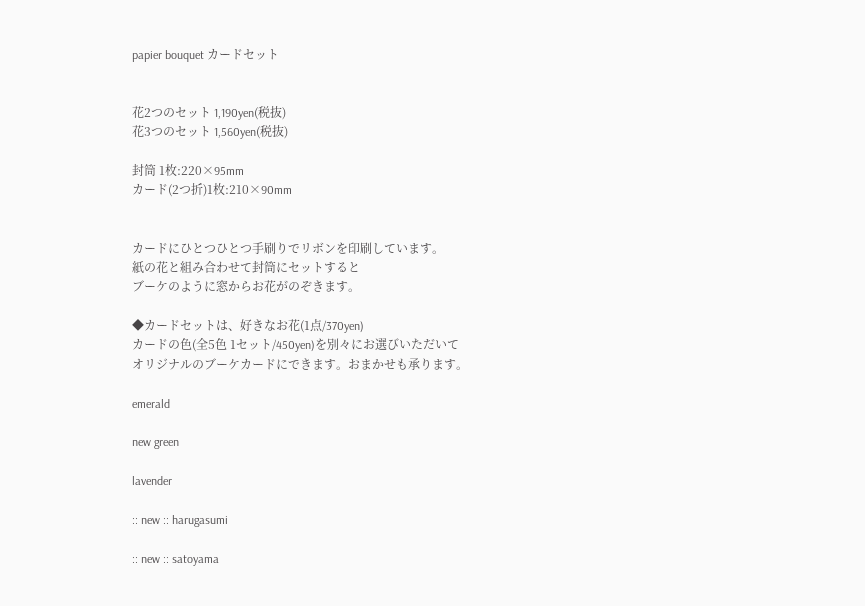papier bouquet カードセット


花2つのセット 1,190yen(税抜)
花3つのセット 1,560yen(税抜)

封筒 1枚:220×95mm
カード(2つ折)1枚:210×90mm


カードにひとつひとつ手刷りでリボンを印刷しています。
紙の花と組み合わせて封筒にセットすると
ブーケのように窓からお花がのぞきます。

◆カードセットは、好きなお花(1点/370yen)
カードの色(全5色 1セット/450yen)を別々にお選びいただいて
オリジナルのブーケカードにできます。おまかせも承ります。

emerald

new green

lavender

:: new :: harugasumi

:: new :: satoyama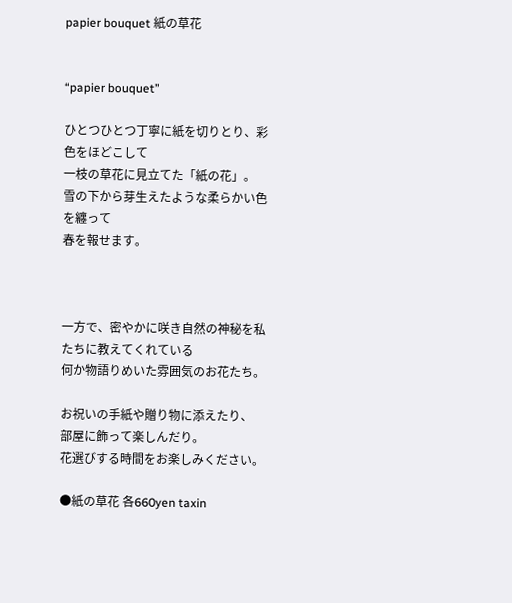papier bouquet 紙の草花


“papier bouquet”

ひとつひとつ丁寧に紙を切りとり、彩色をほどこして
一枝の草花に見立てた「紙の花」。
雪の下から芽生えたような柔らかい色を纏って
春を報せます。



一方で、密やかに咲き自然の神秘を私たちに教えてくれている
何か物語りめいた雰囲気のお花たち。

お祝いの手紙や贈り物に添えたり、
部屋に飾って楽しんだり。
花選びする時間をお楽しみください。

●紙の草花 各660yen taxin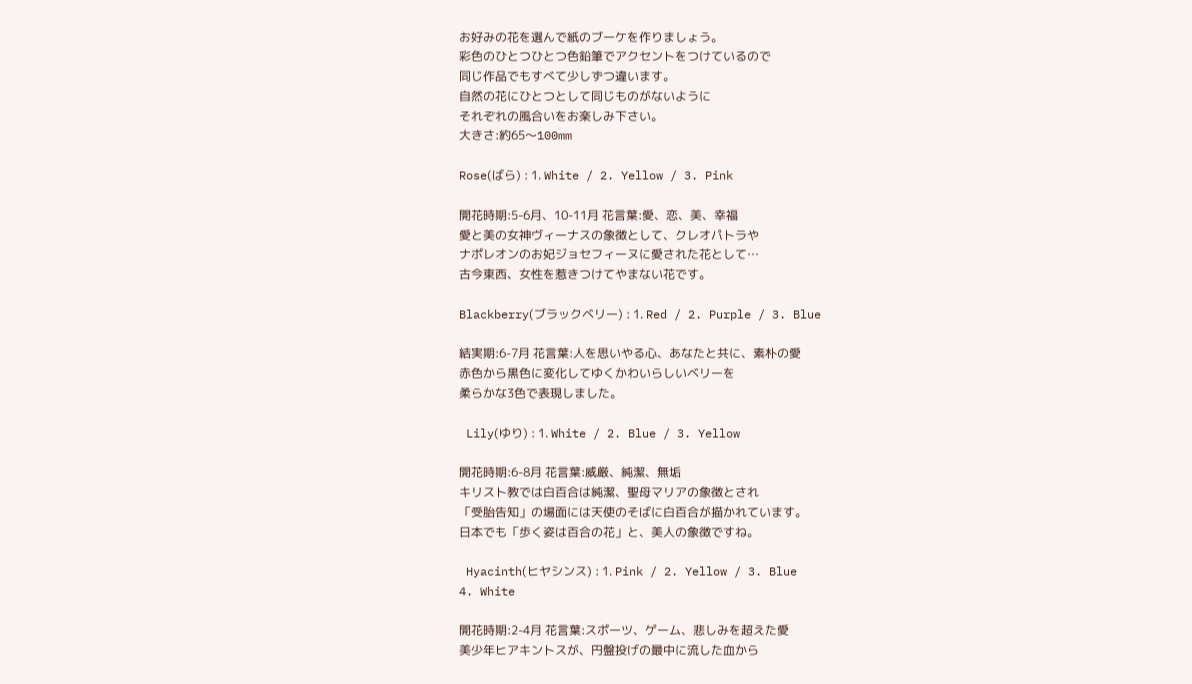お好みの花を選んで紙のブーケを作りましょう。
彩色のひとつひとつ色鉛筆でアクセントをつけているので
同じ作品でもすべて少しずつ違います。
自然の花にひとつとして同じものがないように
それぞれの風合いをお楽しみ下さい。
大きさ:約65〜100mm

Rose(ばら) : 1. White / 2. Yellow / 3. Pink

開花時期:5-6月、10-11月 花言葉:愛、恋、美、幸福
愛と美の女神ヴィーナスの象徴として、クレオパトラや
ナポレオンのお妃ジョセフィーヌに愛された花として…
古今東西、女性を惹きつけてやまない花です。

Blackberry(ブラックベリー) : 1. Red / 2. Purple / 3. Blue

結実期:6-7月 花言葉:人を思いやる心、あなたと共に、素朴の愛
赤色から黒色に変化してゆくかわいらしいベリーを
柔らかな3色で表現しました。

 Lily(ゆり) : 1. White / 2. Blue / 3. Yellow

開花時期:6-8月 花言葉:威厳、純潔、無垢
キリスト教では白百合は純潔、聖母マリアの象徴とされ
「受胎告知」の場面には天使のそばに白百合が描かれています。
日本でも「歩く姿は百合の花」と、美人の象徴ですね。

 Hyacinth(ヒヤシンス) : 1. Pink / 2. Yellow / 3. Blue
4. White

開花時期:2-4月 花言葉:スポーツ、ゲーム、悲しみを超えた愛
美少年ヒアキントスが、円盤投げの最中に流した血から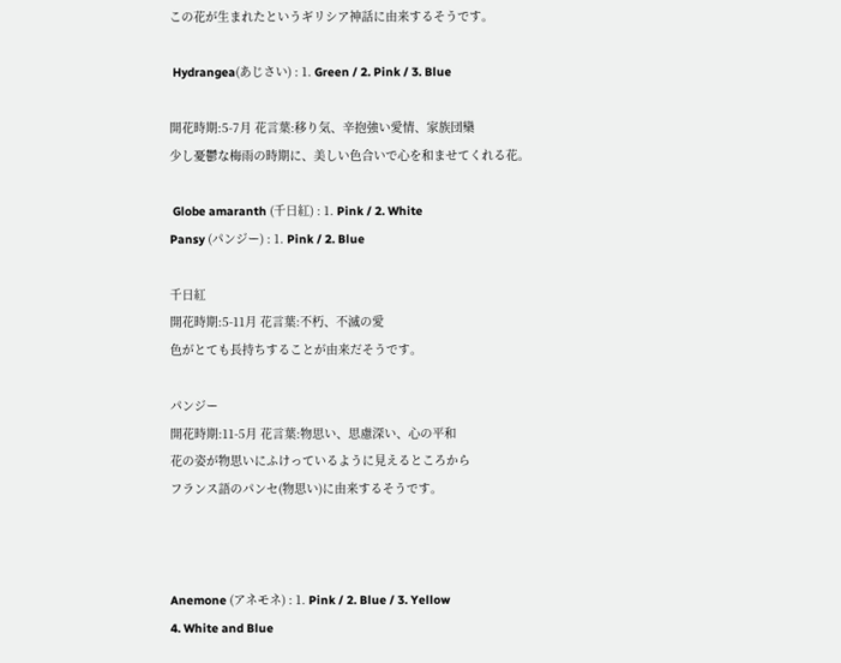この花が生まれたというギリシア神話に由来するそうです。

 Hydrangea(あじさい) : 1. Green / 2. Pink / 3. Blue

開花時期:5-7月 花言葉:移り気、辛抱強い愛情、家族団欒
少し憂鬱な梅雨の時期に、美しい色合いで心を和ませてくれる花。

 Globe amaranth (千日紅) : 1. Pink / 2. White
Pansy (パンジー) : 1. Pink / 2. Blue

千日紅
開花時期:5-11月 花言葉:不朽、不滅の愛
色がとても長持ちすることが由来だそうです。

パンジー
開花時期:11-5月 花言葉:物思い、思慮深い、心の平和
花の姿が物思いにふけっているように見えるところから
フランス語のパンセ(物思い)に由来するそうです。



Anemone (アネモネ) : 1. Pink / 2. Blue / 3. Yellow
4. White and Blue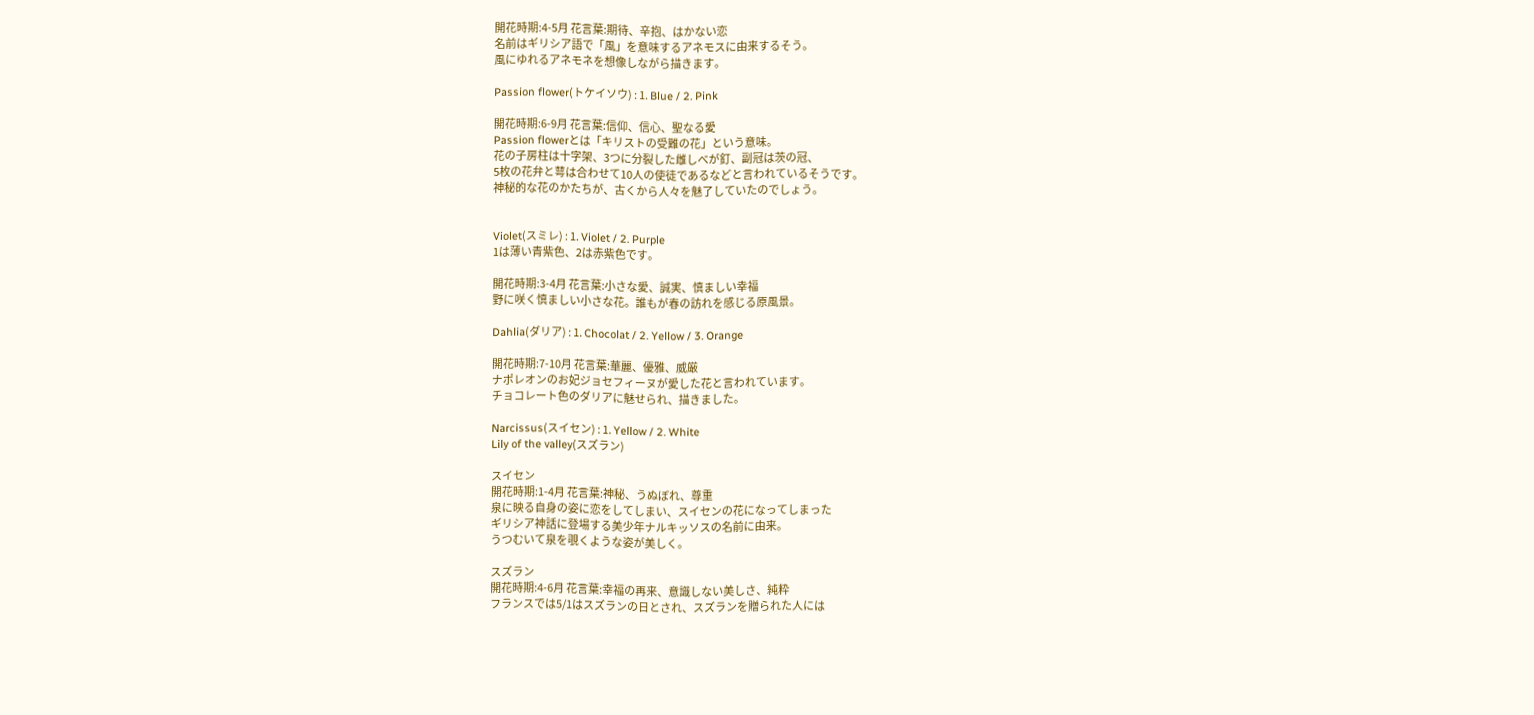開花時期:4-5月 花言葉:期待、辛抱、はかない恋
名前はギリシア語で「風」を意味するアネモスに由来するそう。
風にゆれるアネモネを想像しながら描きます。

Passion flower(トケイソウ) : 1. Blue / 2. Pink

開花時期:6-9月 花言葉:信仰、信心、聖なる愛
Passion flowerとは「キリストの受難の花」という意味。
花の子房柱は十字架、3つに分裂した雌しべが釘、副冠は茨の冠、
5枚の花弁と萼は合わせて10人の使徒であるなどと言われているそうです。
神秘的な花のかたちが、古くから人々を魅了していたのでしょう。


Violet(スミレ) : 1. Violet / 2. Purple
1は薄い青紫色、2は赤紫色です。

開花時期:3-4月 花言葉:小さな愛、誠実、慎ましい幸福
野に咲く慎ましい小さな花。誰もが春の訪れを感じる原風景。

Dahlia(ダリア) : 1. Chocolat / 2. Yellow / 3. Orange

開花時期:7-10月 花言葉:華麗、優雅、威厳
ナポレオンのお妃ジョセフィーヌが愛した花と言われています。
チョコレート色のダリアに魅せられ、描きました。

Narcissus(スイセン) : 1. Yellow / 2. White
Lily of the valley(スズラン)

スイセン
開花時期:1-4月 花言葉:神秘、うぬぼれ、尊重
泉に映る自身の姿に恋をしてしまい、スイセンの花になってしまった
ギリシア神話に登場する美少年ナルキッソスの名前に由来。
うつむいて泉を覗くような姿が美しく。

スズラン
開花時期:4-6月 花言葉:幸福の再来、意識しない美しさ、純粋
フランスでは5/1はスズランの日とされ、スズランを贈られた人には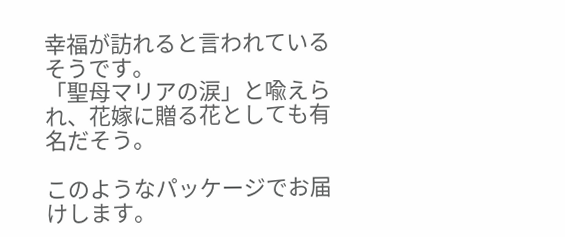幸福が訪れると言われているそうです。
「聖母マリアの涙」と喩えられ、花嫁に贈る花としても有名だそう。

このようなパッケージでお届けします。